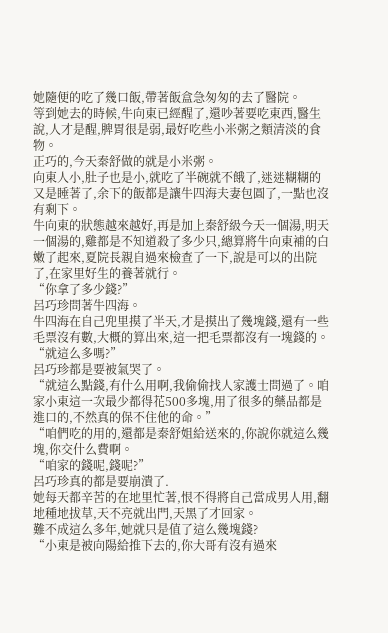她隨便的吃了幾口飯,帶著飯盒急匆匆的去了醫院。
等到她去的時候,牛向東已經醒了,還吵著要吃東西,醫生說,人才是醒,脾胃很是弱,最好吃些小米粥之類清淡的食物。
正巧的,今天秦舒做的就是小米粥。
向東人小,肚子也是小,就吃了半碗就不餓了,迷迷糊糊的又是睡著了,余下的飯都是讓牛四海夫妻包圓了,一點也沒有剩下。
牛向東的狀態越來越好,再是加上秦舒級今天一個湯,明天一個湯的,雞都是不知道殺了多少只,總算將牛向東補的白嫩了起來,夏院長親自過來檢查了一下,說是可以的出院了,在家里好生的養著就行。
“你拿了多少錢?”
呂巧珍問著牛四海。
牛四海在自己兜里摸了半天,才是摸出了幾塊錢,還有一些毛票沒有數,大概的算出來,這一把毛票都沒有一塊錢的。
“就這么多嗎?”
呂巧珍都是要被氣哭了。
“就這么點錢,有什么用啊,我偷偷找人家護士問過了。咱家小東這一次最少都得花500多塊,用了很多的藥品都是進口的,不然真的保不住他的命。”
“咱們吃的用的,還都是秦舒姐給送來的,你說你就這么幾塊,你交什么費啊。
“咱家的錢呢,錢呢?”
呂巧珍真的都是要崩潰了.
她每天都辛苦的在地里忙著,恨不得將自己當成男人用,翻地種地拔草,天不亮就出門,天黑了才回家。
難不成這么多年,她就只是值了這么幾塊錢?
“小東是被向陽給推下去的,你大哥有沒有過來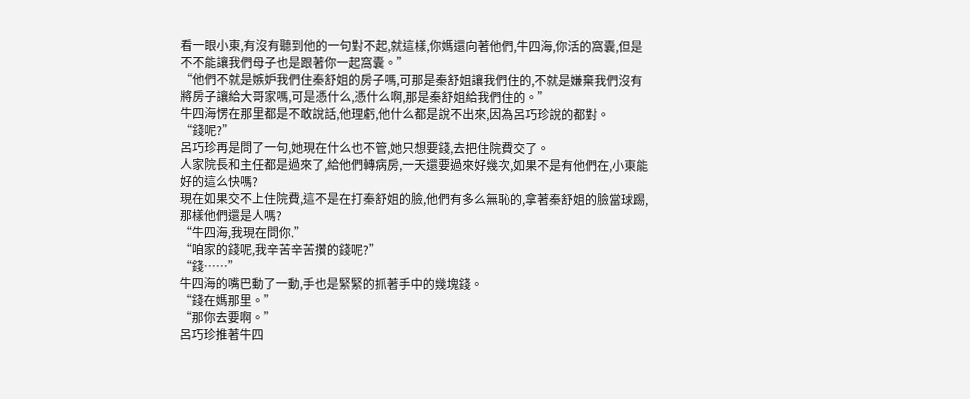看一眼小東,有沒有聽到他的一句對不起,就這樣,你媽還向著他們,牛四海,你活的窩囊,但是不不能讓我們母子也是跟著你一起窩囊。”
“他們不就是嫉妒我們住秦舒姐的房子嗎,可那是秦舒姐讓我們住的,不就是嫌棄我們沒有將房子讓給大哥家嗎,可是憑什么,憑什么啊,那是秦舒姐給我們住的。”
牛四海愣在那里都是不敢說話,他理虧,他什么都是說不出來,因為呂巧珍說的都對。
“錢呢?”
呂巧珍再是問了一句,她現在什么也不管,她只想要錢,去把住院費交了。
人家院長和主任都是過來了,給他們轉病房,一天還要過來好幾次,如果不是有他們在,小東能好的這么快嗎?
現在如果交不上住院費,這不是在打秦舒姐的臉,他們有多么無恥的,拿著秦舒姐的臉當球踢,那樣他們還是人嗎?
“牛四海,我現在問你.”
“咱家的錢呢,我辛苦辛苦攢的錢呢?”
“錢……”
牛四海的嘴巴動了一動,手也是緊緊的抓著手中的幾塊錢。
“錢在媽那里。”
“那你去要啊。”
呂巧珍推著牛四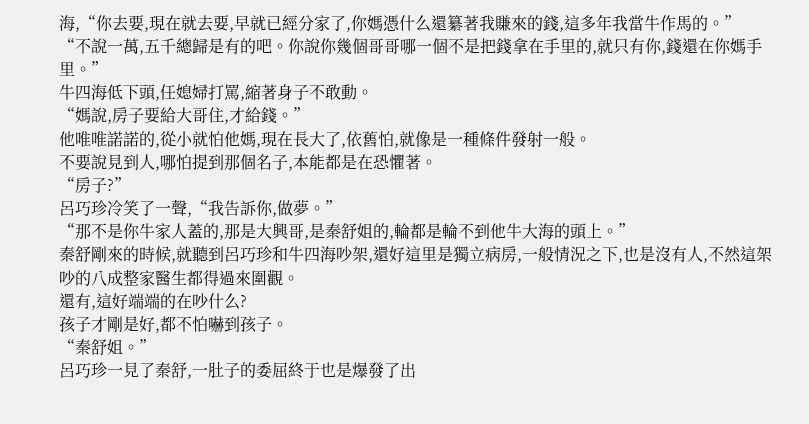海,“你去要,現在就去要,早就已經分家了,你媽憑什么還纂著我賺來的錢,這多年我當牛作馬的。”
“不說一萬,五千總歸是有的吧。你說你幾個哥哥哪一個不是把錢拿在手里的,就只有你,錢還在你媽手里。”
牛四海低下頭,任媳婦打罵,縮著身子不敢動。
“媽說,房子要給大哥住,才給錢。”
他唯唯諾諾的,從小就怕他媽,現在長大了,依舊怕,就像是一種條件發射一般。
不要說見到人,哪怕提到那個名子,本能都是在恐懼著。
“房子?”
呂巧珍冷笑了一聲,“我告訴你,做夢。”
“那不是你牛家人蓋的,那是大興哥,是秦舒姐的,輪都是輪不到他牛大海的頭上。”
秦舒剛來的時候,就聽到呂巧珍和牛四海吵架,還好這里是獨立病房,一般情況之下,也是沒有人,不然這架吵的八成整家醫生都得過來圍觀。
還有,這好端端的在吵什么?
孩子才剛是好,都不怕嚇到孩子。
“秦舒姐。”
呂巧珍一見了秦舒,一肚子的委屈終于也是爆發了出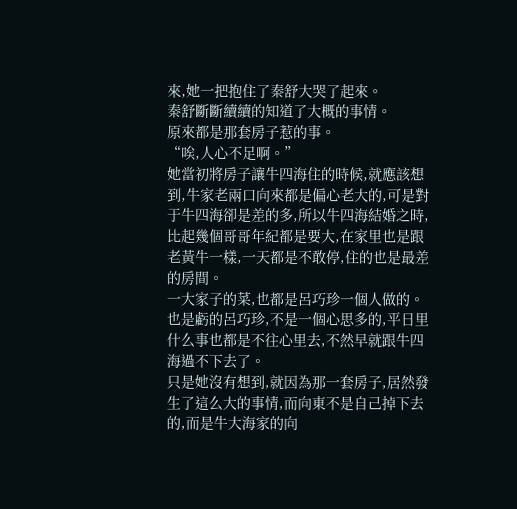來,她一把抱住了秦舒大哭了起來。
秦舒斷斷續續的知道了大概的事情。
原來都是那套房子惹的事。
“唉,人心不足啊。”
她當初將房子讓牛四海住的時候,就應該想到,牛家老兩口向來都是偏心老大的,可是對于牛四海卻是差的多,所以牛四海結婚之時,比起幾個哥哥年紀都是要大,在家里也是跟老黃牛一樣,一天都是不敢停,住的也是最差的房間。
一大家子的菜,也都是呂巧珍一個人做的。
也是虧的呂巧珍,不是一個心思多的,平日里什么事也都是不往心里去,不然早就跟牛四海過不下去了。
只是她沒有想到,就因為那一套房子,居然發生了這么大的事情,而向東不是自己掉下去的,而是牛大海家的向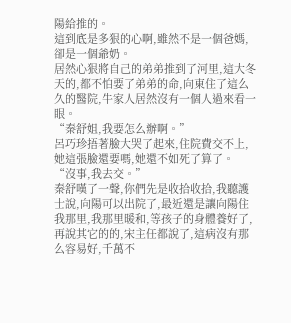陽給推的。
這到底是多狠的心啊,雖然不是一個爸媽,卻是一個爺奶。
居然心狠將自己的弟弟推到了河里,這大冬天的,都不怕要了弟弟的命,向東住了這么久的醫院,牛家人居然沒有一個人過來看一眼。
“秦舒姐,我要怎么辦啊。”
呂巧珍捂著臉大哭了起來,住院費交不上,她這張臉還要嗎,她還不如死了算了。
“沒事,我去交。”
秦舒嘆了一聲,你們先是收拾收拾,我聽護士說,向陽可以出院了,最近還是讓向陽住我那里,我那里暖和,等孩子的身體養好了,再說其它的的,宋主任都說了,這病沒有那么容易好,千萬不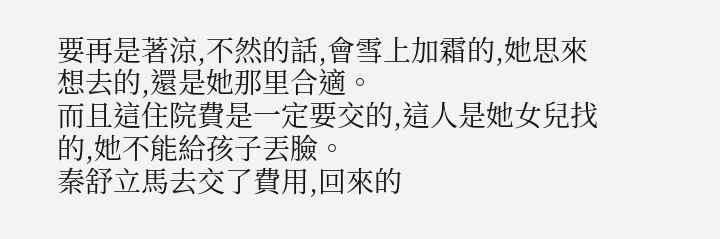要再是著涼,不然的話,會雪上加霜的,她思來想去的,還是她那里合適。
而且這住院費是一定要交的,這人是她女兒找的,她不能給孩子丟臉。
秦舒立馬去交了費用,回來的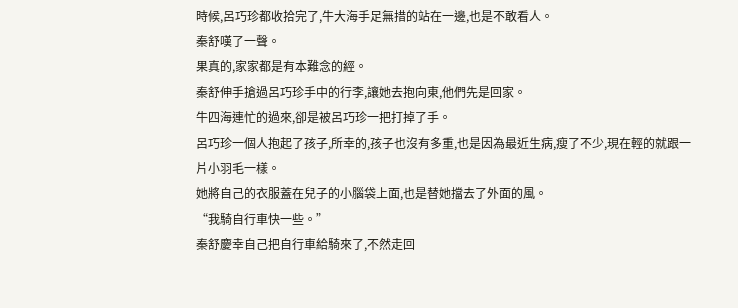時候,呂巧珍都收拾完了,牛大海手足無措的站在一邊,也是不敢看人。
秦舒嘆了一聲。
果真的,家家都是有本難念的經。
秦舒伸手搶過呂巧珍手中的行李,讓她去抱向東,他們先是回家。
牛四海連忙的過來,卻是被呂巧珍一把打掉了手。
呂巧珍一個人抱起了孩子,所幸的,孩子也沒有多重,也是因為最近生病,瘦了不少,現在輕的就跟一片小羽毛一樣。
她將自己的衣服蓋在兒子的小腦袋上面,也是替她擋去了外面的風。
“我騎自行車快一些。”
秦舒慶幸自己把自行車給騎來了,不然走回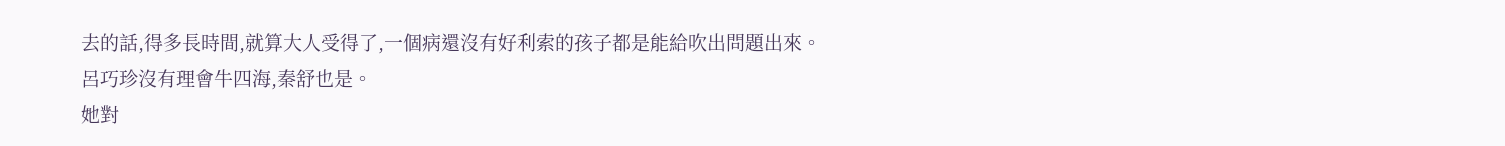去的話,得多長時間,就算大人受得了,一個病還沒有好利索的孩子都是能給吹出問題出來。
呂巧珍沒有理會牛四海,秦舒也是。
她對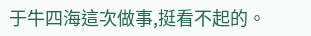于牛四海這次做事,挺看不起的。